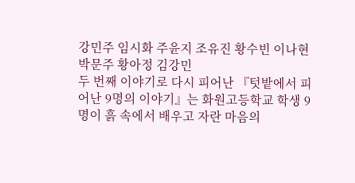강민주 임시화 주윤지 조유진 황수빈 이나현 박문주 황아정 김강민
두 번째 이야기로 다시 피어난 『텃밭에서 피어난 9명의 이야기』는 화원고등학교 학생 9명이 흙 속에서 배우고 자란 마음의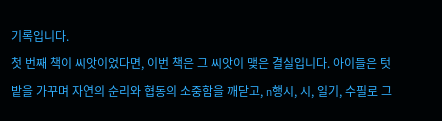기록입니다.
첫 번째 책이 씨앗이었다면, 이번 책은 그 씨앗이 맺은 결실입니다. 아이들은 텃밭을 가꾸며 자연의 순리와 협동의 소중함을 깨닫고, n행시, 시, 일기, 수필로 그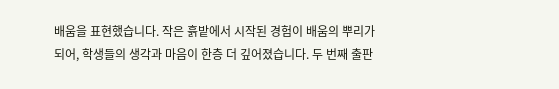배움을 표현했습니다. 작은 흙밭에서 시작된 경험이 배움의 뿌리가 되어, 학생들의 생각과 마음이 한층 더 깊어졌습니다. 두 번째 출판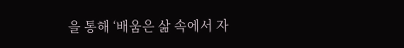을 통해 ‘배움은 삶 속에서 자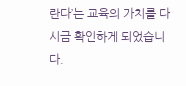란다’는 교육의 가치를 다시금 확인하게 되었습니다.